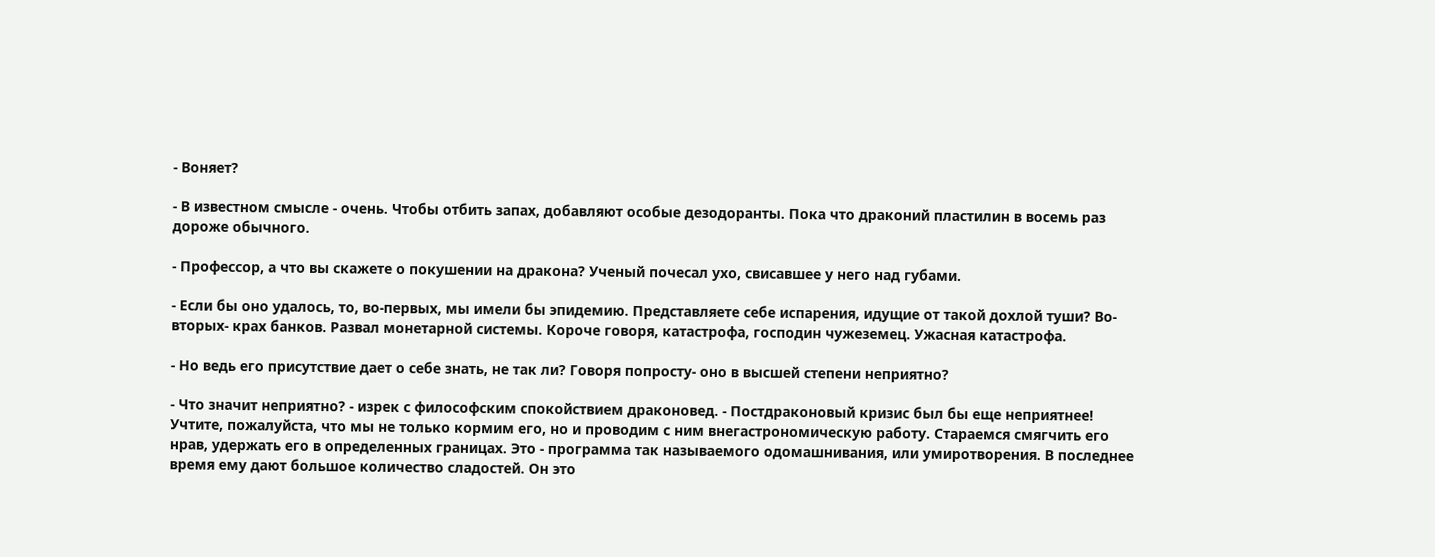- Воняет?

- В известном смысле - очень. Чтобы отбить запах, добавляют особые дезодоранты. Пока что драконий пластилин в восемь раз дороже обычного.

- Профессор, а что вы скажете о покушении на дракона? Ученый почесал ухо, свисавшее у него над губами.

- Если бы оно удалось, то, во-первых, мы имели бы эпидемию. Представляете себе испарения, идущие от такой дохлой туши? Во-вторых- крах банков. Развал монетарной системы. Короче говоря, катастрофа, господин чужеземец. Ужасная катастрофа.

- Но ведь его присутствие дает о себе знать, не так ли? Говоря попросту- оно в высшей степени неприятно?

- Что значит неприятно? - изрек с философским спокойствием драконовед. - Постдраконовый кризис был бы еще неприятнее! Учтите, пожалуйста, что мы не только кормим его, но и проводим с ним внегастрономическую работу. Стараемся смягчить его нрав, удержать его в определенных границах. Это - программа так называемого одомашнивания, или умиротворения. В последнее время ему дают большое количество сладостей. Он это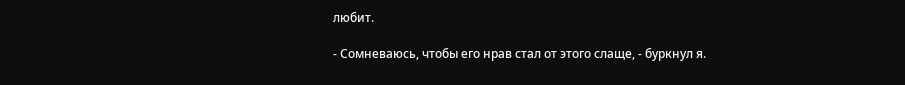любит.

- Сомневаюсь, чтобы его нрав стал от этого слаще, - буркнул я.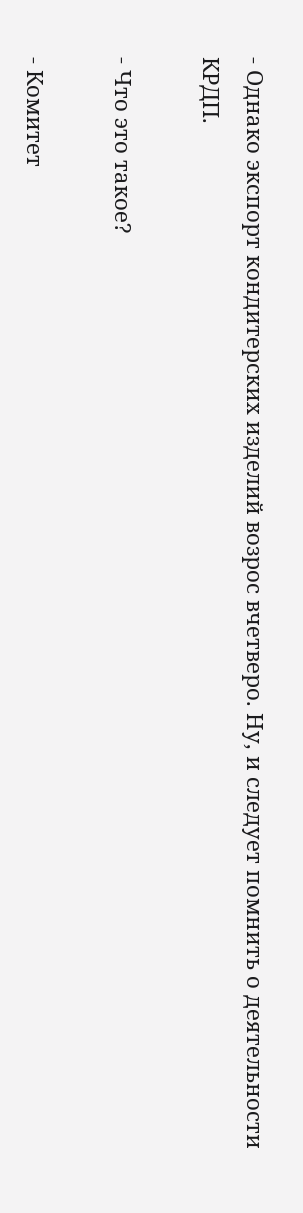- Однако экспорт кондитерских изделий возрос вчетверо. Ну, и следует помнить о деятельности КРДП.

- Что это такое?

- Комитет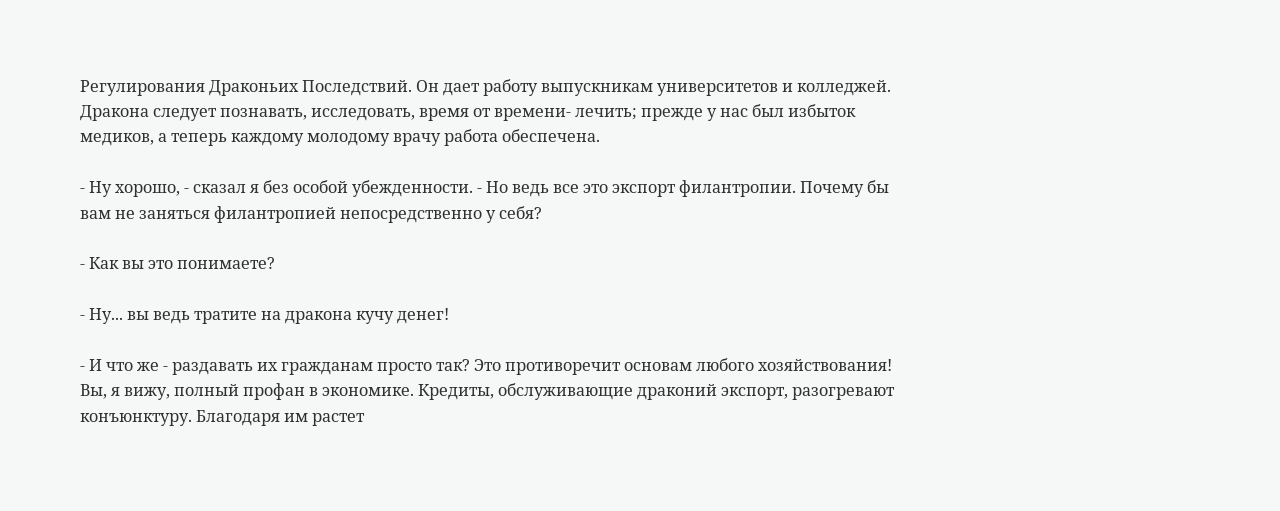Регулирования Драконьих Последствий. Он дает работу выпускникам университетов и колледжей. Дракона следует познавать, исследовать, время от времени- лечить; прежде у нас был избыток медиков, а теперь каждому молодому врачу работа обеспечена.

- Ну хорошо, - сказал я без особой убежденности. - Но ведь все это экспорт филантропии. Почему бы вам не заняться филантропией непосредственно у себя?

- Как вы это понимаете?

- Ну... вы ведь тратите на дракона кучу денег!

- И что же - раздавать их гражданам просто так? Это противоречит основам любого хозяйствования! Вы, я вижу, полный профан в экономике. Кредиты, обслуживающие драконий экспорт, разогревают конъюнктуру. Благодаря им растет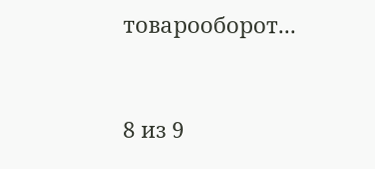товарооборот...



8 из 9